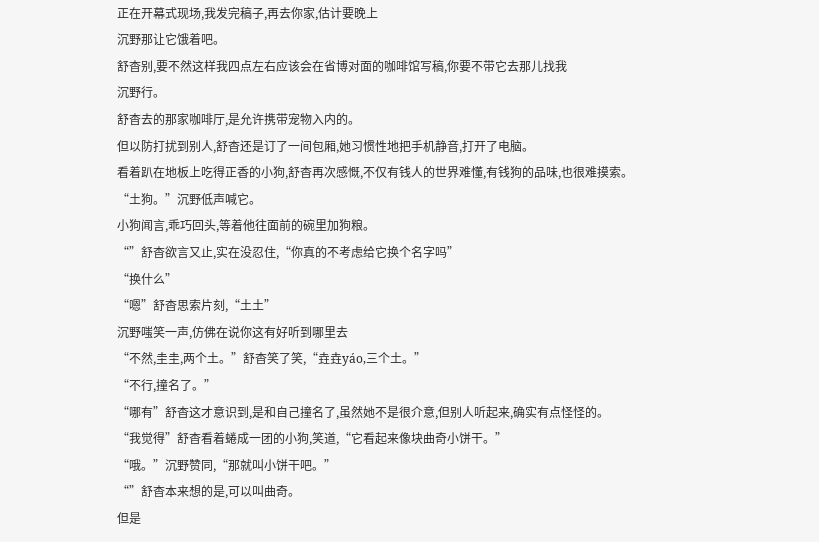正在开幕式现场,我发完稿子,再去你家,估计要晚上
沉野那让它饿着吧。
舒杳别,要不然这样我四点左右应该会在省博对面的咖啡馆写稿,你要不带它去那儿找我
沉野行。
舒杳去的那家咖啡厅,是允许携带宠物入内的。
但以防打扰到别人,舒杳还是订了一间包厢,她习惯性地把手机静音,打开了电脑。
看着趴在地板上吃得正香的小狗,舒杳再次感慨,不仅有钱人的世界难懂,有钱狗的品味,也很难摸索。
“土狗。”沉野低声喊它。
小狗闻言,乖巧回头,等着他往面前的碗里加狗粮。
“”舒杳欲言又止,实在没忍住,“你真的不考虑给它换个名字吗”
“换什么”
“嗯”舒杳思索片刻,“土土”
沉野嗤笑一声,仿佛在说你这有好听到哪里去
“不然,圭圭,两个土。”舒杳笑了笑,“垚垚yáo,三个土。”
“不行,撞名了。”
“哪有”舒杳这才意识到,是和自己撞名了,虽然她不是很介意,但别人听起来,确实有点怪怪的。
“我觉得”舒杳看着蜷成一团的小狗,笑道,“它看起来像块曲奇小饼干。”
“哦。”沉野赞同,“那就叫小饼干吧。”
“”舒杳本来想的是,可以叫曲奇。
但是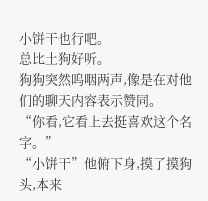小饼干也行吧。
总比土狗好听。
狗狗突然呜咽两声,像是在对他们的聊天内容表示赞同。
“你看,它看上去挺喜欢这个名字。”
“小饼干”他俯下身,摸了摸狗头,本来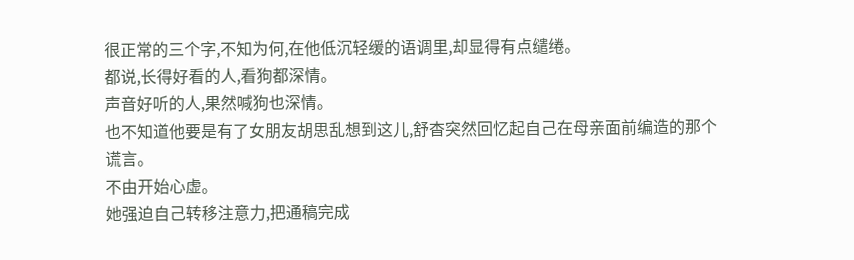很正常的三个字,不知为何,在他低沉轻缓的语调里,却显得有点缱绻。
都说,长得好看的人,看狗都深情。
声音好听的人,果然喊狗也深情。
也不知道他要是有了女朋友胡思乱想到这儿,舒杳突然回忆起自己在母亲面前编造的那个谎言。
不由开始心虚。
她强迫自己转移注意力,把通稿完成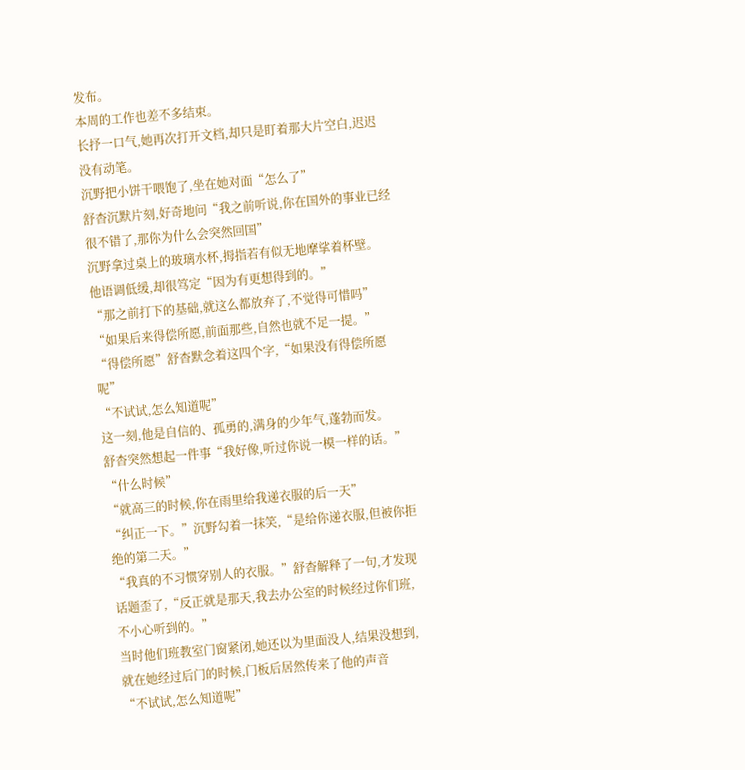发布。
本周的工作也差不多结束。
长抒一口气,她再次打开文档,却只是盯着那大片空白,迟迟没有动笔。
沉野把小饼干喂饱了,坐在她对面“怎么了”
舒杳沉默片刻,好奇地问“我之前听说,你在国外的事业已经很不错了,那你为什么会突然回国”
沉野拿过桌上的玻璃水杯,拇指若有似无地摩挲着杯壁。
他语调低缓,却很笃定“因为有更想得到的。”
“那之前打下的基础,就这么都放弃了,不觉得可惜吗”
“如果后来得偿所愿,前面那些,自然也就不足一提。”
“得偿所愿”舒杳默念着这四个字,“如果没有得偿所愿呢”
“不试试,怎么知道呢”
这一刻,他是自信的、孤勇的,满身的少年气,蓬勃而发。
舒杳突然想起一件事“我好像,听过你说一模一样的话。”
“什么时候”
“就高三的时候,你在雨里给我递衣服的后一天”
“纠正一下。”沉野勾着一抹笑,“是给你递衣服,但被你拒绝的第二天。”
“我真的不习惯穿别人的衣服。”舒杳解释了一句,才发现话题歪了,“反正就是那天,我去办公室的时候经过你们班,不小心听到的。”
当时他们班教室门窗紧闭,她还以为里面没人,结果没想到,就在她经过后门的时候,门板后居然传来了他的声音
“不试试,怎么知道呢”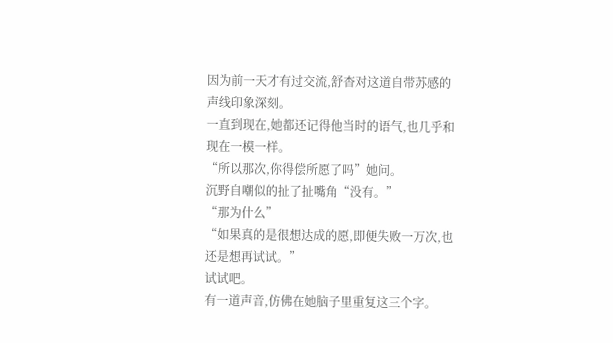因为前一天才有过交流,舒杳对这道自带苏感的声线印象深刻。
一直到现在,她都还记得他当时的语气,也几乎和现在一模一样。
“所以那次,你得偿所愿了吗”她问。
沉野自嘲似的扯了扯嘴角“没有。”
“那为什么”
“如果真的是很想达成的愿,即便失败一万次,也还是想再试试。”
试试吧。
有一道声音,仿佛在她脑子里重复这三个字。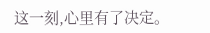这一刻,心里有了决定。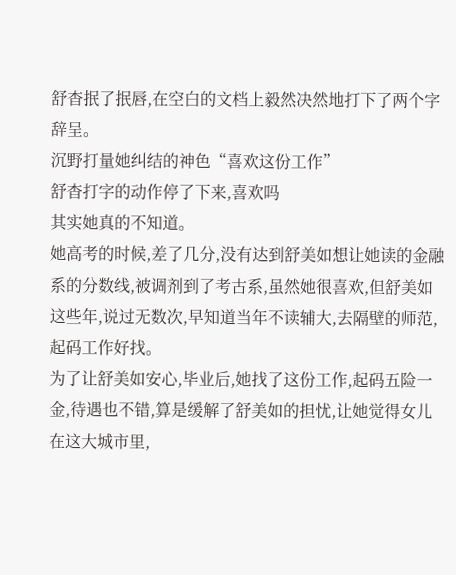舒杳抿了抿唇,在空白的文档上毅然决然地打下了两个字辞呈。
沉野打量她纠结的神色“喜欢这份工作”
舒杳打字的动作停了下来,喜欢吗
其实她真的不知道。
她高考的时候,差了几分,没有达到舒美如想让她读的金融系的分数线,被调剂到了考古系,虽然她很喜欢,但舒美如这些年,说过无数次,早知道当年不读辅大,去隔壁的师范,起码工作好找。
为了让舒美如安心,毕业后,她找了这份工作,起码五险一金,待遇也不错,算是缓解了舒美如的担忧,让她觉得女儿在这大城市里,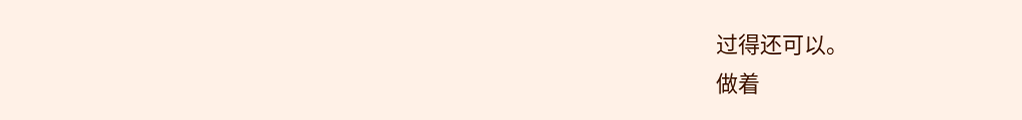过得还可以。
做着